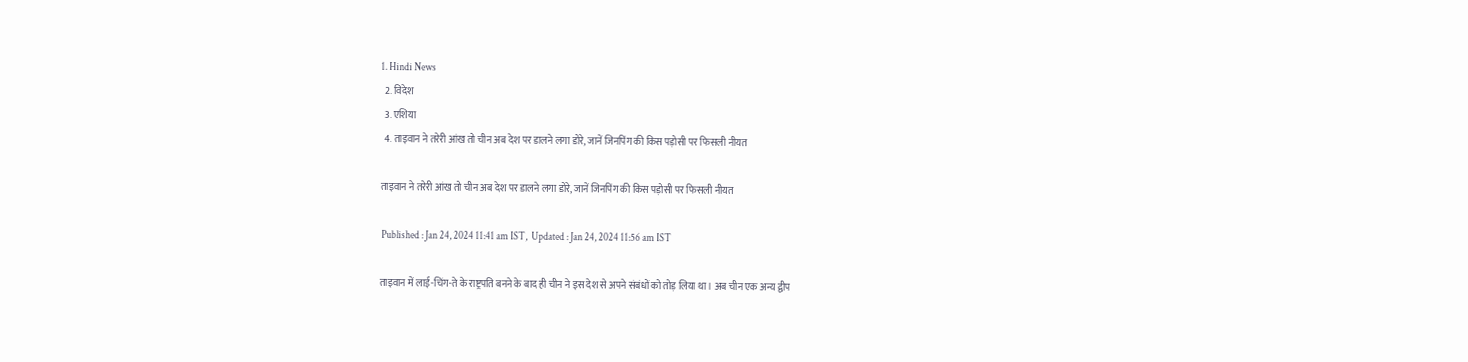1. Hindi News
  2. विदेश
  3. एशिया
  4. ताइवान ने तरेरी आंख तो चीन अब देश पर डालने लगा डोरे, जानें जिनपिंग की किस पड़ोसी पर फिसली नीयत

ताइवान ने तरेरी आंख तो चीन अब देश पर डालने लगा डोरे, जानें जिनपिंग की किस पड़ोसी पर फिसली नीयत

 Published : Jan 24, 2024 11:41 am IST,  Updated : Jan 24, 2024 11:56 am IST

ताइवान में लाई-चिंग-ते के राष्ट्रपति बनने के बाद ही चीन ने इस देश से अपने संबंधों को तोड़ लिया था। अब चीन एक अन्य द्वीप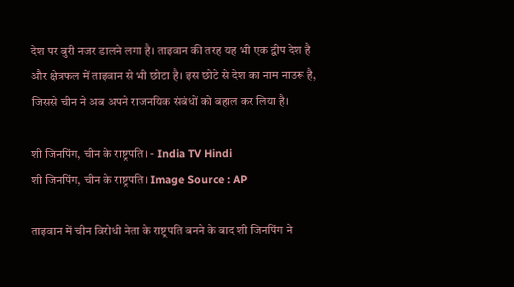देश पर बुरी नजर डालने लगा है। ताइवान की तरह यह भी एक द्वीप देश है और क्षेत्रफल में ताइवान से भी छोटा है। इस छोटे से देश का नाम नाउरू है, जिससे चीन ने अब अपने राजनयिक संबंधों को बहाल कर लिया है।

शी जिनपिंग, चीन के राष्ट्रपति। - India TV Hindi
शी जिनपिंग, चीन के राष्ट्रपति। Image Source : AP

ताइवान में चीन विरोधी नेता के राष्ट्रपति बनने के बाद शी जिनपिंग ने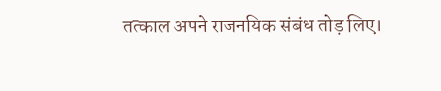तत्काल अपने राजनयिक संबंध तोड़ लिए।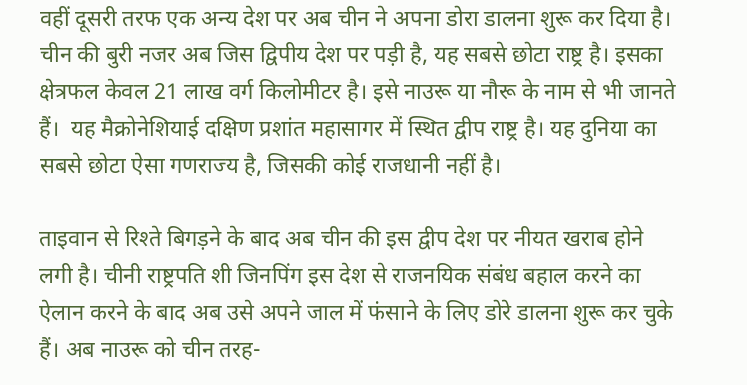वहीं दूसरी तरफ एक अन्य देश पर अब चीन ने अपना डोरा डालना शुरू कर दिया है। चीन की बुरी नजर अब जिस द्विपीय देश पर पड़ी है, यह सबसे छोटा राष्ट्र है। इसका क्षेत्रफल केवल 21 लाख वर्ग किलोमीटर है। इसे नाउरू या नौरू के नाम से भी जानते हैं।  यह मैक्रोनेशियाई दक्षिण प्रशांत महासागर में स्थित द्वीप राष्ट्र है। यह दुनिया का सबसे छोटा ऐसा गणराज्य है, जिसकी कोई राजधानी नहीं है।

ताइवान से रिश्ते बिगड़ने के बाद अब चीन की इस द्वीप देश पर नीयत खराब होने लगी है। चीनी राष्ट्रपति शी जिनपिंग इस देश से राजनयिक संबंध बहाल करने का ऐलान करने के बाद अब उसे अपने जाल में फंसाने के लिए डोरे डालना शुरू कर चुके हैं। अब नाउरू को चीन तरह-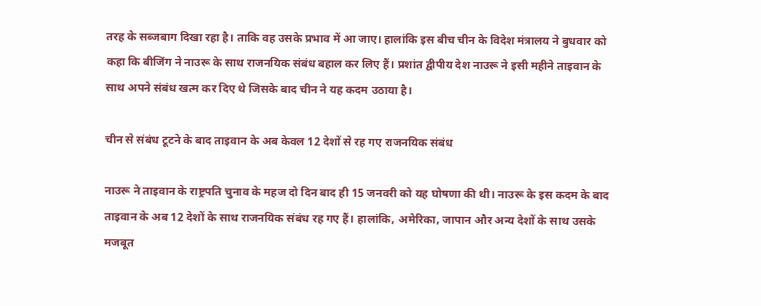तरह के सब्जबाग दिखा रहा है। ताकि वह उसके प्रभाव में आ जाए। हालांकि इस बीच चीन के विदेश मंत्रालय ने बुधवार को कहा कि बीजिंग ने नाउरू के साथ राजनयिक संबंध बहाल कर लिए हैं। प्रशांत द्वीपीय देश नाउरू ने इसी महीने ताइवान के साथ अपने संबंध खत्म कर दिए थे जिसके बाद चीन ने यह कदम उठाया है।

चीन से संबंध टूटने के बाद ताइवान के अब केवल 12 देशों से रह गए राजनयिक संबंध

नाउरू ने ताइवान के राष्ट्रपति चुनाव के महज दो दिन बाद ही 15 जनवरी को यह घोषणा की थी। नाउरू के इस कदम के बाद ताइवान के अब 12 देशों के साथ राजनयिक संबंध रह गए हैं। हालांकि, अमेरिका, जापान और अन्य देशों के साथ उसके मजबूत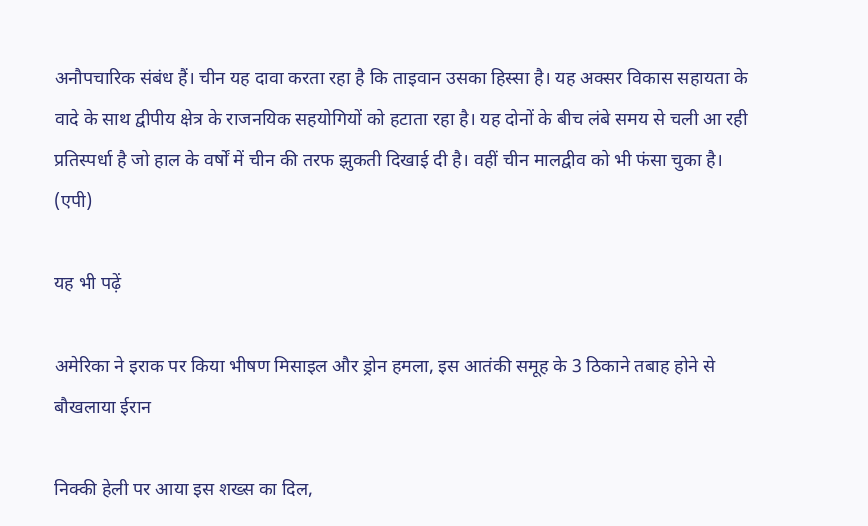अनौपचारिक संबंध हैं। चीन यह दावा करता रहा है कि ताइवान उसका हिस्सा है। यह अक्सर विकास सहायता के वादे के साथ द्वीपीय क्षेत्र के राजनयिक सहयोगियों को हटाता रहा है। यह दोनों के बीच लंबे समय से चली आ रही प्रतिस्पर्धा है जो हाल के वर्षों में चीन की तरफ झुकती दिखाई दी है। वहीं चीन मालद्वीव को भी फंसा चुका है। (एपी)

यह भी पढ़ें

अमेरिका ने इराक पर किया भीषण मिसाइल और ड्रोन हमला, इस आतंकी समूह के 3 ठिकाने तबाह होने से बौखलाया ईरान

निक्की हेली पर आया इस शख्स का दिल,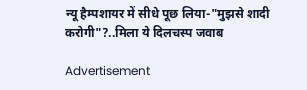न्यू हैम्पशायर में सीधे पूछ लिया-"मुझसे शादी करोगी"?..मिला ये दिलचस्प जवाब

Advertisement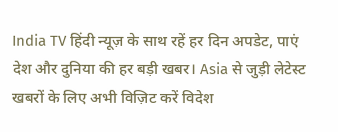India TV हिंदी न्यूज़ के साथ रहें हर दिन अपडेट, पाएं देश और दुनिया की हर बड़ी खबर। Asia से जुड़ी लेटेस्ट खबरों के लिए अभी विज़िट करें विदेश